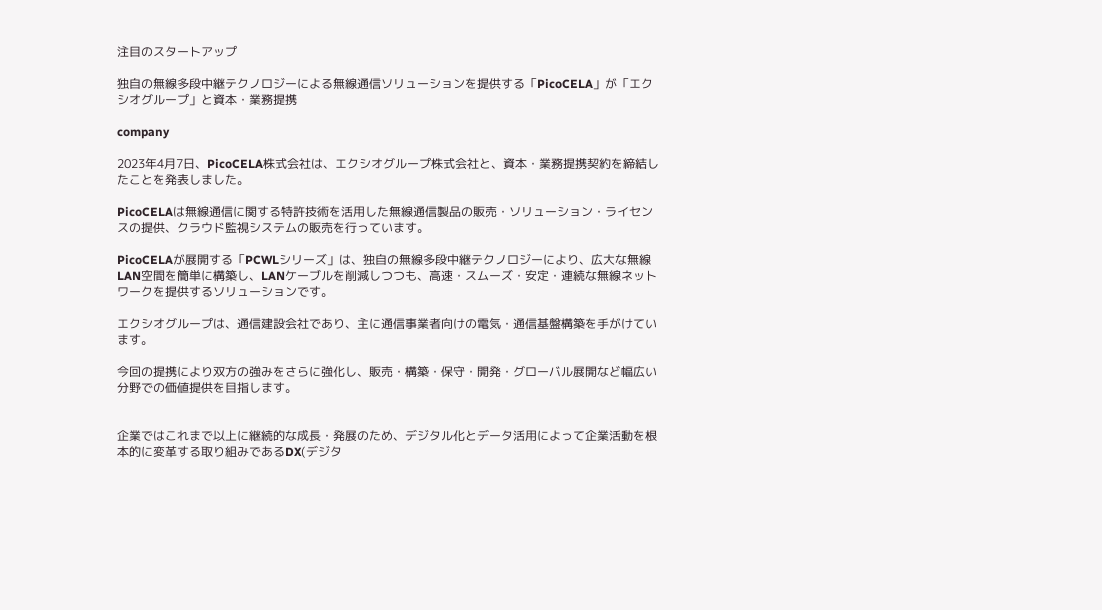注目のスタートアップ

独自の無線多段中継テクノロジーによる無線通信ソリューションを提供する「PicoCELA」が「エクシオグループ」と資本・業務提携

company

2023年4月7日、PicoCELA株式会社は、エクシオグループ株式会社と、資本・業務提携契約を締結したことを発表しました。

PicoCELAは無線通信に関する特許技術を活用した無線通信製品の販売・ソリューション・ライセンスの提供、クラウド監視システムの販売を行っています。

PicoCELAが展開する「PCWLシリーズ」は、独自の無線多段中継テクノロジーにより、広大な無線LAN空間を簡単に構築し、LANケーブルを削減しつつも、高速・スムーズ・安定・連続な無線ネットワークを提供するソリューションです。

エクシオグループは、通信建設会社であり、主に通信事業者向けの電気・通信基盤構築を手がけています。

今回の提携により双方の強みをさらに強化し、販売・構築・保守・開発・グローバル展開など幅広い分野での価値提供を目指します。


企業ではこれまで以上に継続的な成長・発展のため、デジタル化とデータ活用によって企業活動を根本的に変革する取り組みであるDX(デジタ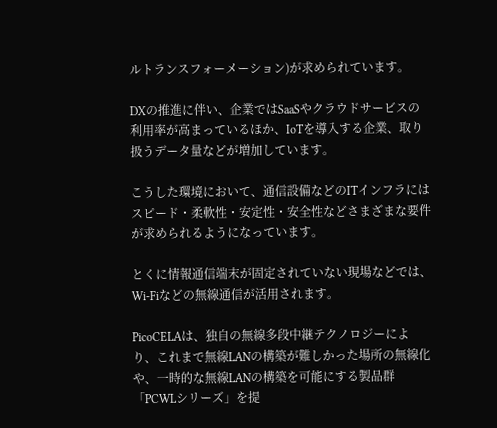ルトランスフォーメーション)が求められています。

DXの推進に伴い、企業ではSaaSやクラウドサービスの利用率が高まっているほか、IoTを導入する企業、取り扱うデータ量などが増加しています。

こうした環境において、通信設備などのITインフラにはスピード・柔軟性・安定性・安全性などさまざまな要件が求められるようになっています。

とくに情報通信端末が固定されていない現場などでは、Wi-Fiなどの無線通信が活用されます。

PicoCELAは、独自の無線多段中継テクノロジーにより、これまで無線LANの構築が難しかった場所の無線化や、一時的な無線LANの構築を可能にする製品群「PCWLシリーズ」を提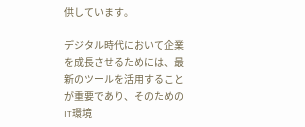供しています。

デジタル時代において企業を成長させるためには、最新のツールを活用することが重要であり、そのためのIT環境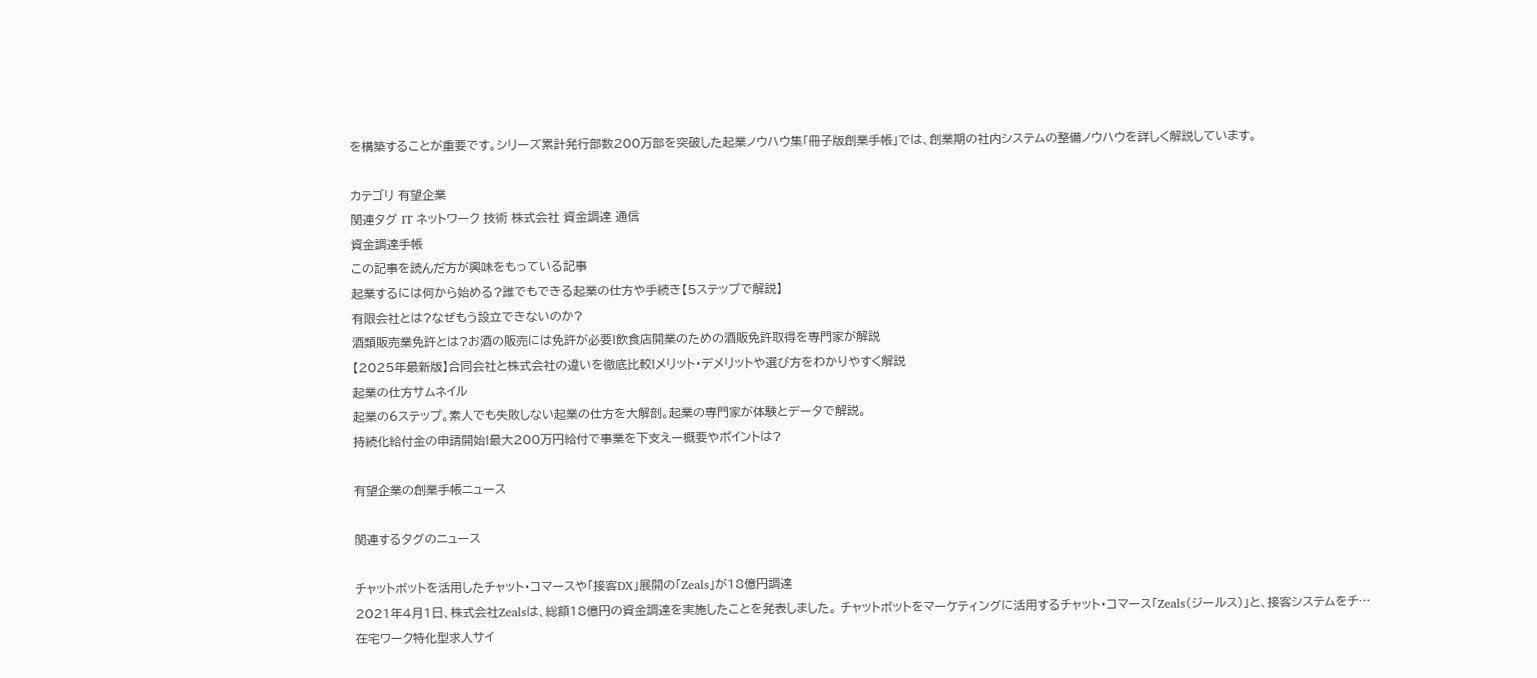を構築することが重要です。シリーズ累計発行部数200万部を突破した起業ノウハウ集「冊子版創業手帳」では、創業期の社内システムの整備ノウハウを詳しく解説しています。

カテゴリ 有望企業
関連タグ IT ネットワーク 技術 株式会社 資金調達 通信
資金調達手帳
この記事を読んだ方が興味をもっている記事
起業するには何から始める?誰でもできる起業の仕方や手続き【5ステップで解説】
有限会社とは?なぜもう設立できないのか?
酒類販売業免許とは?お酒の販売には免許が必要!飲食店開業のための酒販免許取得を専門家が解説
【2025年最新版】合同会社と株式会社の違いを徹底比較!メリット・デメリットや選び方をわかりやすく解説
起業の仕方サムネイル
起業の6ステップ。素人でも失敗しない起業の仕方を大解剖。起業の専門家が体験とデータで解説。
持続化給付金の申請開始!最大200万円給付で事業を下支えー概要やポイントは?

有望企業の創業手帳ニュース

関連するタグのニュース

チャットボットを活用したチャット・コマースや「接客DX」展開の「Zeals」が18億円調達
2021年4月1日、株式会社Zealsは、総額18億円の資金調達を実施したことを発表しました。 チャットボットをマーケティングに活用するチャット・コマース「Zeals(ジールス)」と、接客システムをチ…
在宅ワーク特化型求人サイ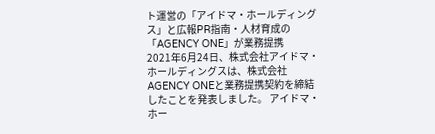ト運営の「アイドマ・ホールディングス」と広報PR指南・人材育成の「AGENCY ONE」が業務提携
2021年6月24日、株式会社アイドマ・ホールディングスは、株式会社AGENCY ONEと業務提携契約を締結したことを発表しました。 アイドマ・ホー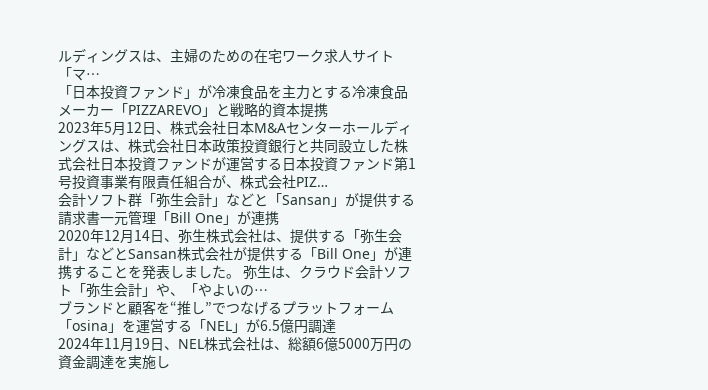ルディングスは、主婦のための在宅ワーク求人サイト「マ…
「日本投資ファンド」が冷凍食品を主力とする冷凍食品メーカー「PIZZAREVO」と戦略的資本提携
2023年5月12日、株式会社日本M&Aセンターホールディングスは、株式会社日本政策投資銀行と共同設立した株式会社日本投資ファンドが運営する日本投資ファンド第1号投資事業有限責任組合が、株式会社PIZ…
会計ソフト群「弥生会計」などと「Sansan」が提供する請求書一元管理「Bill One」が連携
2020年12月14日、弥生株式会社は、提供する「弥生会計」などとSansan株式会社が提供する「Bill One」が連携することを発表しました。 弥生は、クラウド会計ソフト「弥生会計」や、「やよいの…
ブランドと顧客を“推し”でつなげるプラットフォーム「osina」を運営する「NEL」が6.5億円調達
2024年11月19日、NEL株式会社は、総額6億5000万円の資金調達を実施し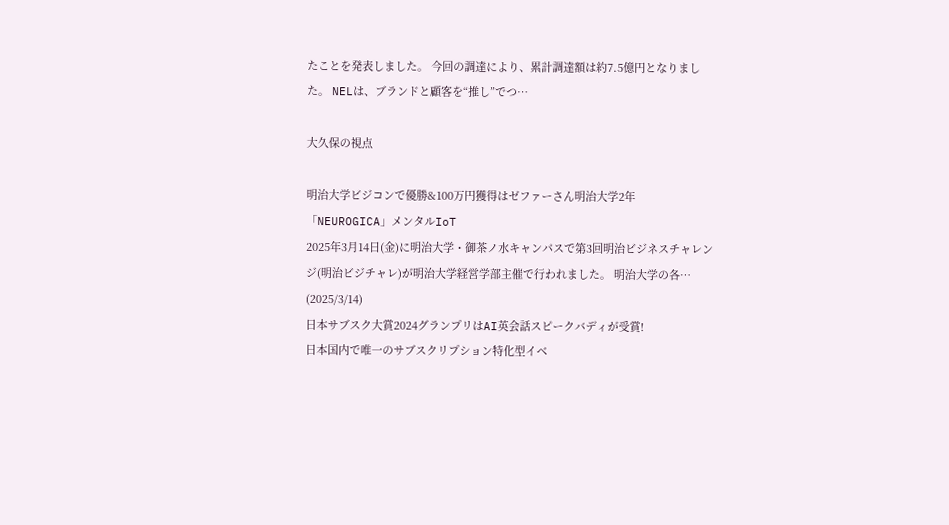たことを発表しました。 今回の調達により、累計調達額は約7.5億円となりました。 NELは、ブランドと顧客を“推し”でつ…

大久保の視点

明治大学ビジコンで優勝&100万円獲得はゼファーさん明治大学2年「NEUROGICA」メンタルIoT
2025年3月14日(金)に明治大学・御茶ノ水キャンパスで第3回明治ビジネスチャレンジ(明治ビジチャレ)が明治大学経営学部主催で行われました。 明治大学の各…
(2025/3/14)
日本サブスク大賞2024グランプリはAI英会話スピークバディが受賞!
日本国内で唯一のサブスクリプション特化型イベ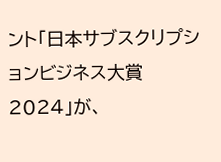ント「日本サブスクリプションビジネス大賞2024」が、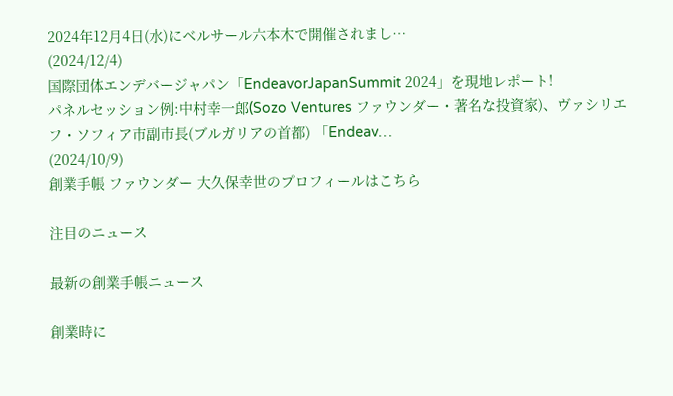2024年12月4日(水)にベルサール六本木で開催されまし…
(2024/12/4)
国際団体エンデバージャパン「EndeavorJapanSummit 2024」を現地レポート!
パネルセッション例:中村幸一郎(Sozo Ventures ファウンダー・著名な投資家)、ヴァシリエフ・ソフィア市副市長(ブルガリアの首都) 「Endeav…
(2024/10/9)
創業手帳 ファウンダー 大久保幸世のプロフィールはこちら

注目のニュース

最新の創業手帳ニュース

創業時に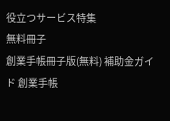役立つサービス特集
無料冊子
創業手帳冊子版(無料) 補助金ガイド 創業手帳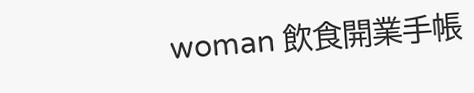woman 飲食開業手帳